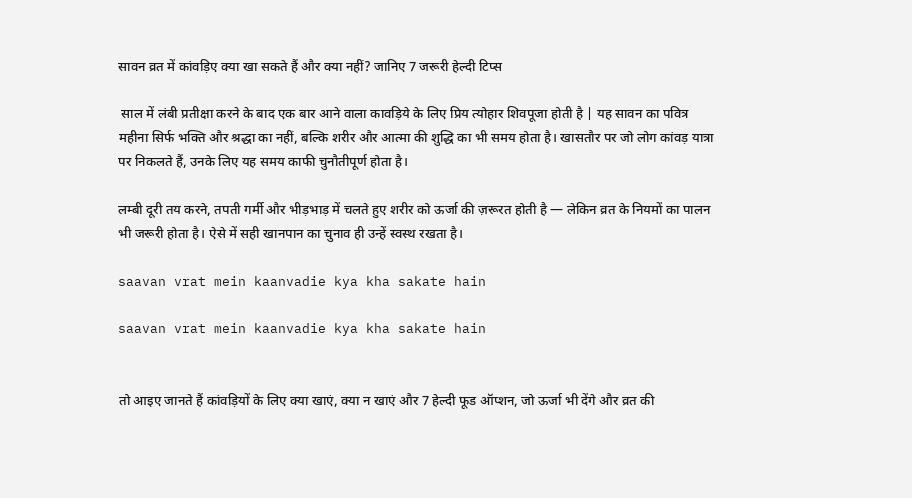सावन व्रत में कांवड़िए क्या खा सकते हैं और क्या नहीं? जानिए 7 जरूरी हेल्दी टिप्स

 साल में लंबी प्रतीक्षा करने के बाद एक बार आने वाला कावड़िये के लिए प्रिय त्योहार शिवपूजा होती है | यह सावन का पवित्र महीना सिर्फ भक्ति और श्रद्धा का नहीं, बल्कि शरीर और आत्मा की शुद्धि का भी समय होता है। खासतौर पर जो लोग कांवड़ यात्रा पर निकलते हैं, उनके लिए यह समय काफी चुनौतीपूर्ण होता है।

लम्बी दूरी तय करने, तपती गर्मी और भीड़भाड़ में चलते हुए शरीर को ऊर्जा की ज़रूरत होती है — लेकिन व्रत के नियमों का पालन भी जरूरी होता है। ऐसे में सही खानपान का चुनाव ही उन्हें स्वस्थ रखता है।

saavan vrat mein kaanvadie kya kha sakate hain

saavan vrat mein kaanvadie kya kha sakate hain


तो आइए जानते हैं कांवड़ियों के लिए क्या खाएं, क्या न खाएं और 7 हेल्दी फूड ऑप्शन, जो ऊर्जा भी देंगे और व्रत की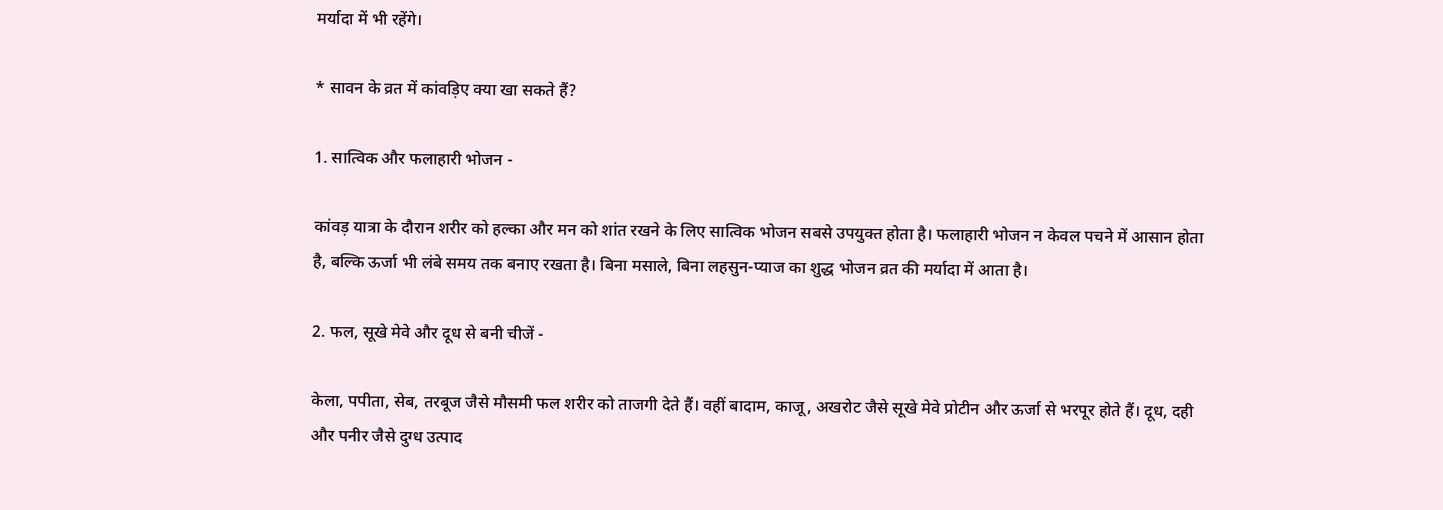मर्यादा में भी रहेंगे।

* सावन के व्रत में कांवड़िए क्या खा सकते हैं?

1. सात्विक और फलाहारी भोजन -

कांवड़ यात्रा के दौरान शरीर को हल्का और मन को शांत रखने के लिए सात्विक भोजन सबसे उपयुक्त होता है। फलाहारी भोजन न केवल पचने में आसान होता है, बल्कि ऊर्जा भी लंबे समय तक बनाए रखता है। बिना मसाले, बिना लहसुन-प्याज का शुद्ध भोजन व्रत की मर्यादा में आता है।

2. फल, सूखे मेवे और दूध से बनी चीजें -

केला, पपीता, सेब, तरबूज जैसे मौसमी फल शरीर को ताजगी देते हैं। वहीं बादाम, काजू, अखरोट जैसे सूखे मेवे प्रोटीन और ऊर्जा से भरपूर होते हैं। दूध, दही और पनीर जैसे दुग्ध उत्पाद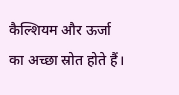कैल्शियम और ऊर्जा का अच्छा स्रोत होते हैं।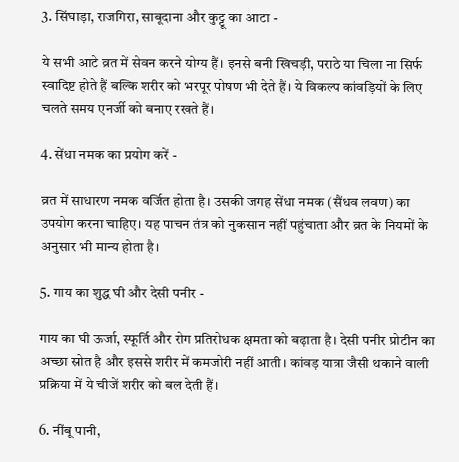3. सिंघाड़ा, राजगिरा, साबूदाना और कुट्टू का आटा -

ये सभी आटे व्रत में सेवन करने योग्य हैं। इनसे बनी खिचड़ी, पराठे या चिला ना सिर्फ स्वादिष्ट होते हैं बल्कि शरीर को भरपूर पोषण भी देते हैं। ये विकल्प कांवड़ियों के लिए चलते समय एनर्जी को बनाए रखते हैं।

4. सेंधा नमक का प्रयोग करें -

व्रत में साधारण नमक वर्जित होता है। उसकी जगह सेंधा नमक (सैंधव लवण) का उपयोग करना चाहिए। यह पाचन तंत्र को नुकसान नहीं पहुंचाता और व्रत के नियमों के अनुसार भी मान्य होता है।

5. गाय का शुद्ध घी और देसी पनीर -

गाय का घी ऊर्जा, स्फूर्ति और रोग प्रतिरोधक क्षमता को बढ़ाता है। देसी पनीर प्रोटीन का अच्छा स्रोत है और इससे शरीर में कमजोरी नहीं आती। कांवड़ यात्रा जैसी थकाने वाली प्रक्रिया में ये चीजें शरीर को बल देती हैं।

6. नींबू पानी,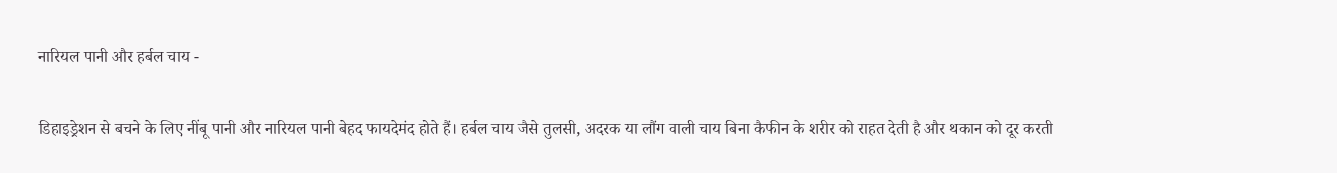नारियल पानी और हर्बल चाय -

डिहाइड्रेशन से बचने के लिए नींबू पानी और नारियल पानी बेहद फायदेमंद होते हैं। हर्बल चाय जैसे तुलसी, अदरक या लौंग वाली चाय बिना कैफीन के शरीर को राहत देती है और थकान को दूर करती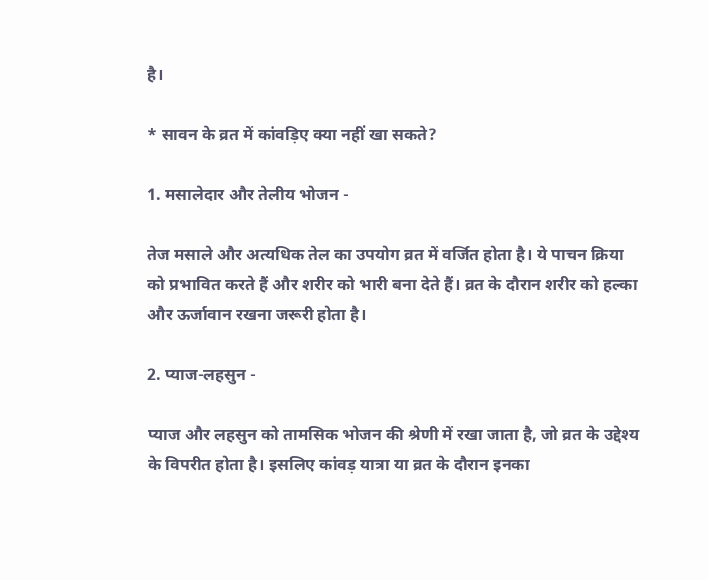है।

* सावन के व्रत में कांवड़िए क्या नहीं खा सकते?

1. मसालेदार और तेलीय भोजन -

तेज मसाले और अत्यधिक तेल का उपयोग व्रत में वर्जित होता है। ये पाचन क्रिया को प्रभावित करते हैं और शरीर को भारी बना देते हैं। व्रत के दौरान शरीर को हल्का और ऊर्जावान रखना जरूरी होता है।

2. प्याज-लहसुन -

प्याज और लहसुन को तामसिक भोजन की श्रेणी में रखा जाता है, जो व्रत के उद्देश्य के विपरीत होता है। इसलिए कांवड़ यात्रा या व्रत के दौरान इनका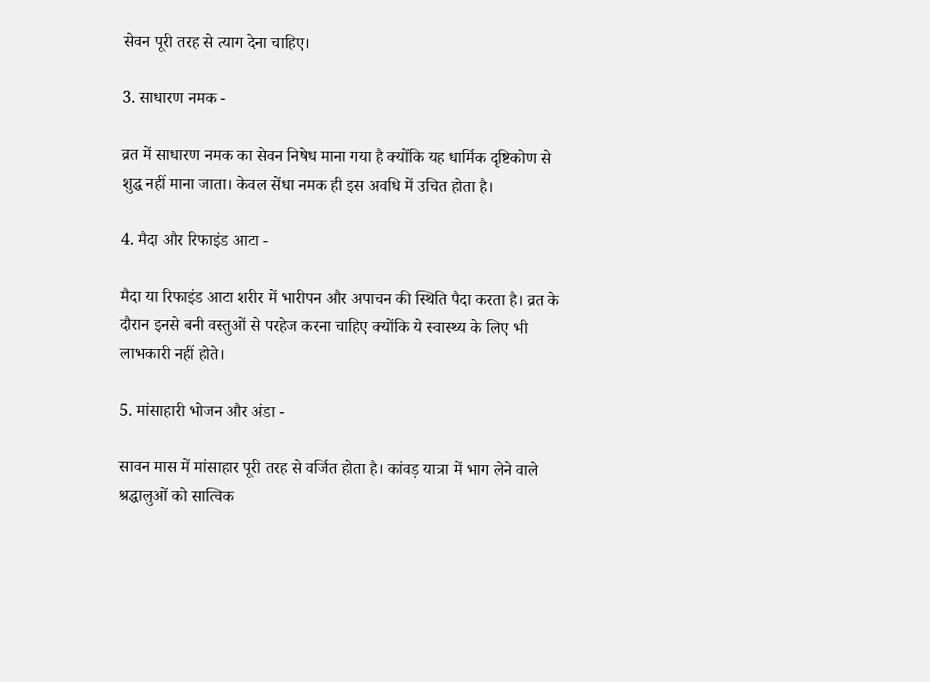सेवन पूरी तरह से त्याग देना चाहिए।

3. साधारण नमक -

व्रत में साधारण नमक का सेवन निषेध माना गया है क्योंकि यह धार्मिक दृष्टिकोण से शुद्ध नहीं माना जाता। केवल सेंधा नमक ही इस अवधि में उचित होता है।

4. मैदा और रिफाइंड आटा -

मैदा या रिफाइंड आटा शरीर में भारीपन और अपाचन की स्थिति पैदा करता है। व्रत के दौरान इनसे बनी वस्तुओं से परहेज करना चाहिए क्योंकि ये स्वास्थ्य के लिए भी लाभकारी नहीं होते।

5. मांसाहारी भोजन और अंडा -

सावन मास में मांसाहार पूरी तरह से वर्जित होता है। कांवड़ यात्रा में भाग लेने वाले श्रद्धालुओं को सात्विक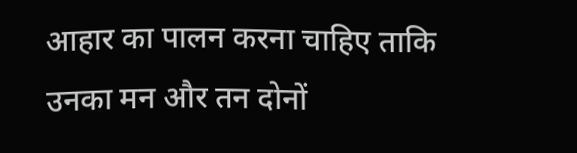आहार का पालन करना चाहिए ताकि उनका मन और तन दोनों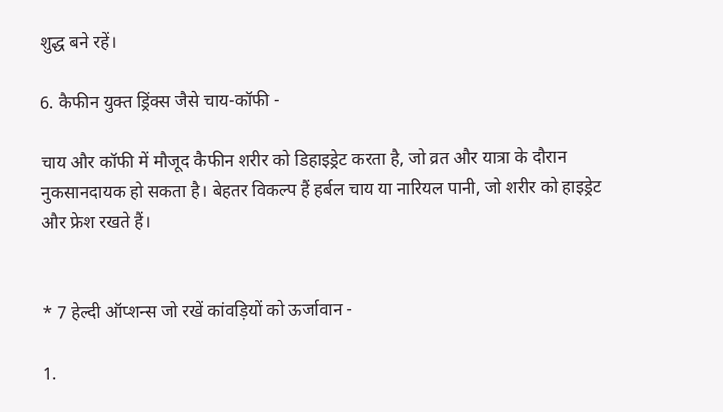शुद्ध बने रहें।

6. कैफीन युक्त ड्रिंक्स जैसे चाय-कॉफी -

चाय और कॉफी में मौजूद कैफीन शरीर को डिहाइड्रेट करता है, जो व्रत और यात्रा के दौरान नुकसानदायक हो सकता है। बेहतर विकल्प हैं हर्बल चाय या नारियल पानी, जो शरीर को हाइड्रेट और फ्रेश रखते हैं।


* 7 हेल्दी ऑप्शन्स जो रखें कांवड़ियों को ऊर्जावान -

1.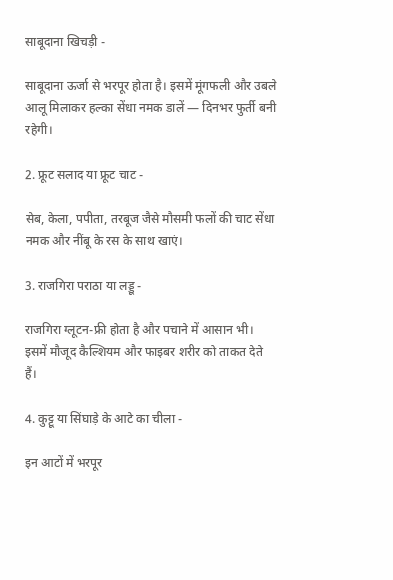साबूदाना खिचड़ी -

साबूदाना ऊर्जा से भरपूर होता है। इसमें मूंगफली और उबले आलू मिलाकर हल्का सेंधा नमक डालें — दिनभर फुर्ती बनी रहेगी।

2. फ्रूट सलाद या फ्रूट चाट -

सेब, केला, पपीता, तरबूज जैसे मौसमी फलों की चाट सेंधा नमक और नींबू के रस के साथ खाएं।

3. राजगिरा पराठा या लड्डू -

राजगिरा ग्लूटन-फ्री होता है और पचाने में आसान भी। इसमें मौजूद कैल्शियम और फाइबर शरीर को ताकत देते हैं।

4. कुट्टू या सिंघाड़े के आटे का चीला -

इन आटों में भरपूर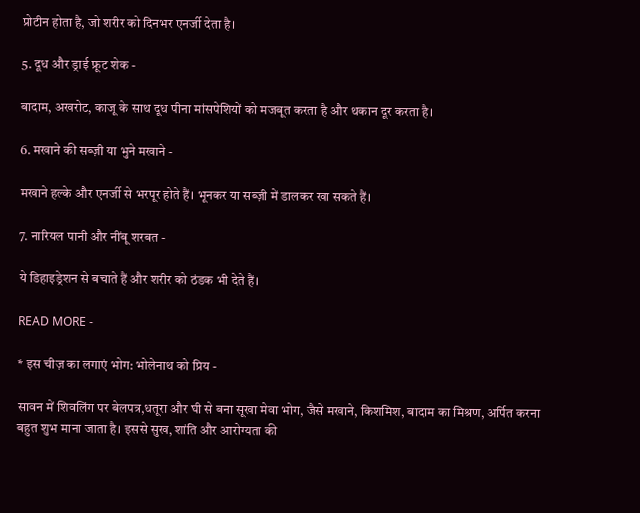प्रोटीन होता है, जो शरीर को दिनभर एनर्जी देता है।

5. दूध और ड्राई फ्रूट शेक -

बादाम, अखरोट, काजू के साथ दूध पीना मांसपेशियों को मजबूत करता है और थकान दूर करता है।

6. मखाने की सब्ज़ी या भुने मखाने -

मखाने हल्के और एनर्जी से भरपूर होते हैं। भूनकर या सब्ज़ी में डालकर खा सकते हैं।

7. नारियल पानी और नींबू शरबत -

ये डिहाइड्रेशन से बचाते हैं और शरीर को ठंडक भी देते हैं।

READ MORE -

* इस चीज़ का लगाएं भोग: भोलेनाथ को प्रिय -

सावन में शिवलिंग पर बेलपत्र,धतूरा और घी से बना सूखा मेवा भोग, जैसे मखाने, किशमिश, बादाम का मिश्रण, अर्पित करना बहुत शुभ माना जाता है। इससे सुख, शांति और आरोग्यता की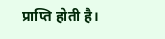प्राप्ति होती है।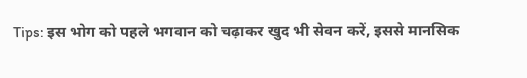Tips: इस भोग को पहले भगवान को चढ़ाकर खुद भी सेवन करें, इससे मानसिक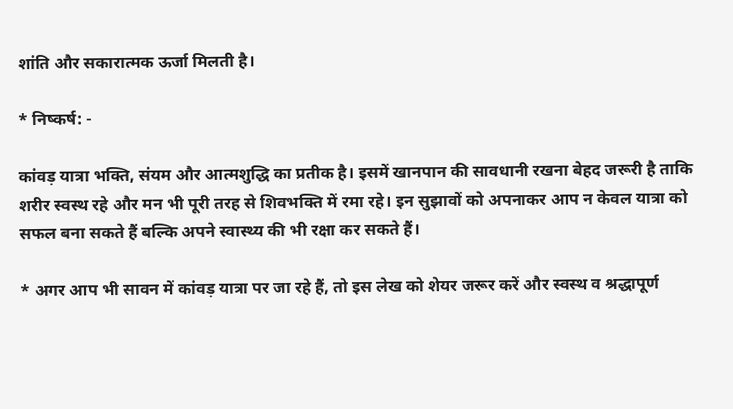शांति और सकारात्मक ऊर्जा मिलती है।

* निष्कर्ष: -

कांवड़ यात्रा भक्ति, संयम और आत्मशुद्धि का प्रतीक है। इसमें खानपान की सावधानी रखना बेहद जरूरी है ताकि शरीर स्वस्थ रहे और मन भी पूरी तरह से शिवभक्ति में रमा रहे। इन सुझावों को अपनाकर आप न केवल यात्रा को सफल बना सकते हैं बल्कि अपने स्वास्थ्य की भी रक्षा कर सकते हैं।

* अगर आप भी सावन में कांवड़ यात्रा पर जा रहे हैं, तो इस लेख को शेयर जरूर करें और स्वस्थ व श्रद्धापूर्ण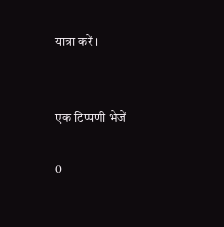यात्रा करें ।


एक टिप्पणी भेजें

0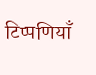टिप्पणियाँ